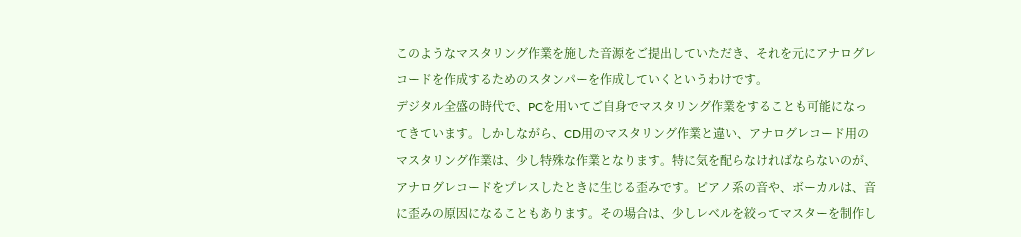このようなマスタリング作業を施した音源をご提出していただき、それを元にアナログレコードを作成するためのスタンパーを作成していくというわけです。
デジタル全盛の時代で、PCを用いてご自身でマスタリング作業をすることも可能になってきています。しかしながら、CD用のマスタリング作業と違い、アナログレコード用のマスタリング作業は、少し特殊な作業となります。特に気を配らなければならないのが、アナログレコードをプレスしたときに生じる歪みです。ピアノ系の音や、ボーカルは、音に歪みの原因になることもあります。その場合は、少しレベルを絞ってマスターを制作し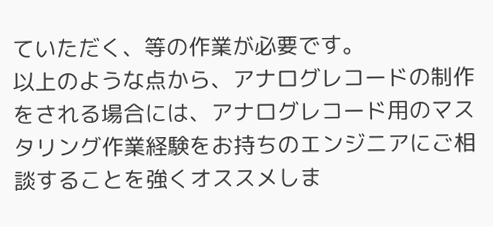ていただく、等の作業が必要です。
以上のような点から、アナログレコードの制作をされる場合には、アナログレコード用のマスタリング作業経験をお持ちのエンジニアにご相談することを強くオススメしま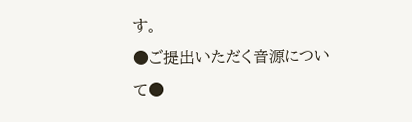す。
●ご提出いただく音源について●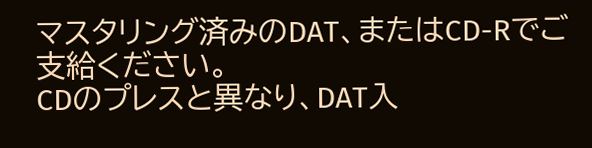マスタリング済みのDAT、またはCD-Rでご支給ください。
CDのプレスと異なり、DAT入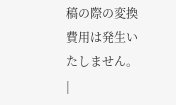稿の際の変換費用は発生いたしません。 |